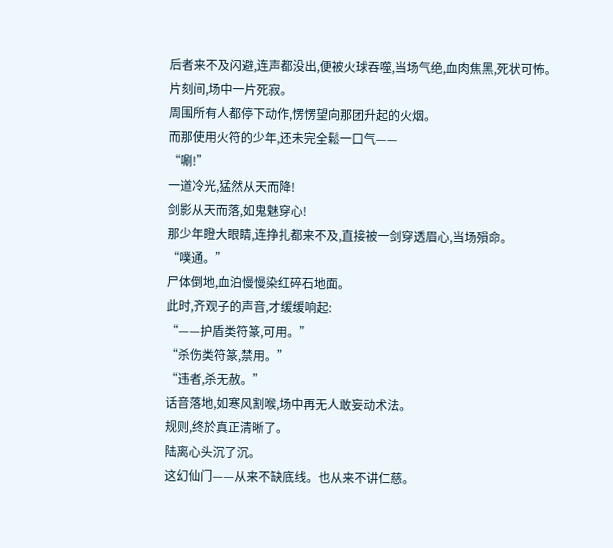后者来不及闪避,连声都没出,便被火球吞噬,当场气绝,血肉焦黑,死状可怖。
片刻间,场中一片死寂。
周围所有人都停下动作,愣愣望向那团升起的火烟。
而那使用火符的少年,还未完全鬆一口气——
“唰!”
一道冷光,猛然从天而降!
剑影从天而落,如鬼魅穿心!
那少年瞪大眼睛,连挣扎都来不及,直接被一剑穿透眉心,当场殞命。
“噗通。”
尸体倒地,血泊慢慢染红碎石地面。
此时,齐观子的声音,才缓缓响起:
“——护盾类符篆,可用。”
“杀伤类符篆,禁用。”
“违者,杀无赦。”
话音落地,如寒风割喉,场中再无人敢妄动术法。
规则,终於真正清晰了。
陆离心头沉了沉。
这幻仙门——从来不缺底线。也从来不讲仁慈。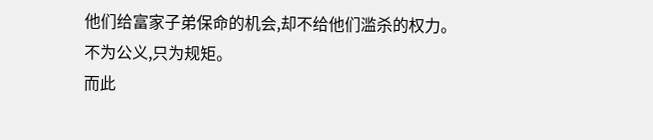他们给富家子弟保命的机会,却不给他们滥杀的权力。
不为公义,只为规矩。
而此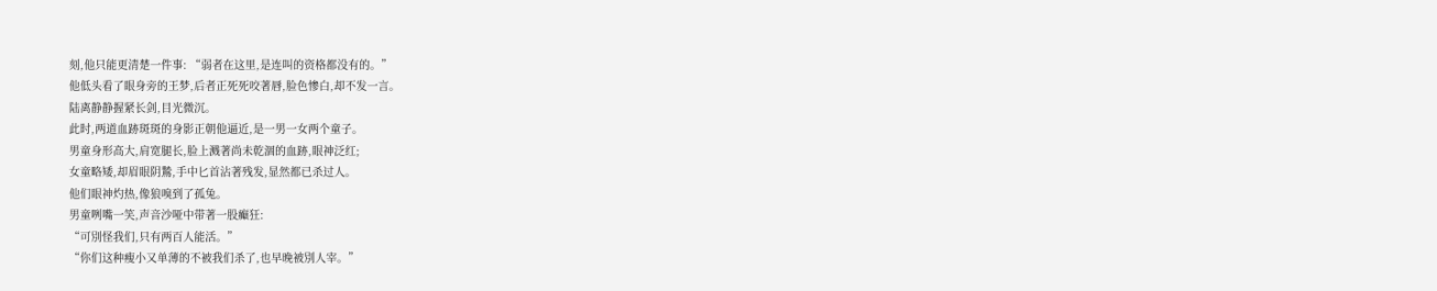刻,他只能更清楚一件事: “弱者在这里,是连叫的资格都没有的。”
他低头看了眼身旁的王梦,后者正死死咬著唇,脸色惨白,却不发一言。
陆离静静握紧长剑,目光微沉。
此时,两道血跡斑斑的身影正朝他逼近,是一男一女两个童子。
男童身形高大,肩宽腿长,脸上溅著尚未乾涸的血跡,眼神泛红;
女童略矮,却眉眼阴鷙,手中匕首沾著残发,显然都已杀过人。
他们眼神灼热,像狼嗅到了孤兔。
男童咧嘴一笑,声音沙哑中带著一股癲狂:
“可別怪我们,只有两百人能活。”
“你们这种瘦小又单薄的不被我们杀了,也早晚被別人宰。”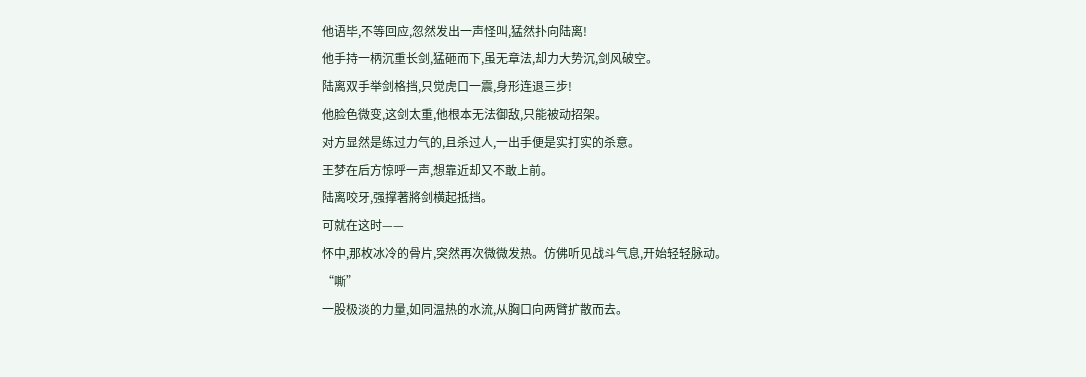他语毕,不等回应,忽然发出一声怪叫,猛然扑向陆离!
他手持一柄沉重长剑,猛砸而下,虽无章法,却力大势沉,剑风破空。
陆离双手举剑格挡,只觉虎口一震,身形连退三步!
他脸色微变,这剑太重,他根本无法御敌,只能被动招架。
对方显然是练过力气的,且杀过人,一出手便是实打实的杀意。
王梦在后方惊呼一声,想靠近却又不敢上前。
陆离咬牙,强撑著將剑横起抵挡。
可就在这时——
怀中,那枚冰冷的骨片,突然再次微微发热。仿佛听见战斗气息,开始轻轻脉动。
“嘶”
一股极淡的力量,如同温热的水流,从胸口向两臂扩散而去。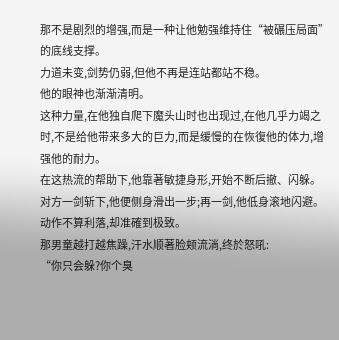那不是剧烈的增强,而是一种让他勉强维持住“被碾压局面”的底线支撑。
力道未变,剑势仍弱,但他不再是连站都站不稳。
他的眼神也渐渐清明。
这种力量,在他独自爬下魔头山时也出现过,在他几乎力竭之时,不是给他带来多大的巨力,而是缓慢的在恢復他的体力,增强他的耐力。
在这热流的帮助下,他靠著敏捷身形,开始不断后撤、闪躲。
对方一剑斩下,他便侧身滑出一步;再一剑,他低身滚地闪避。
动作不算利落,却准確到极致。
那男童越打越焦躁,汗水顺著脸颊流淌,终於怒吼:
“你只会躲?你个臭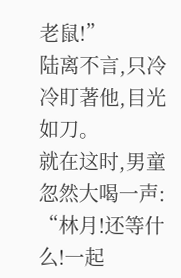老鼠!”
陆离不言,只冷冷盯著他,目光如刀。
就在这时,男童忽然大喝一声:
“林月!还等什么!一起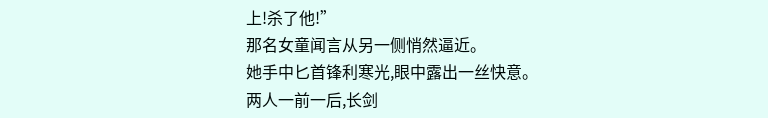上!杀了他!”
那名女童闻言从另一侧悄然逼近。
她手中匕首锋利寒光,眼中露出一丝快意。
两人一前一后,长剑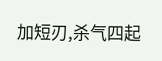加短刃,杀气四起